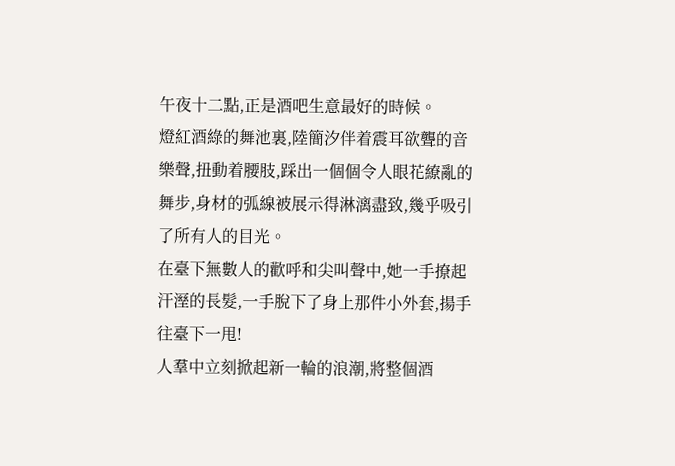午夜十二點,正是酒吧生意最好的時候。
燈紅酒綠的舞池裏,陸簡汐伴着震耳欲聾的音樂聲,扭動着腰肢,踩出一個個令人眼花繚亂的舞步,身材的弧線被展示得淋漓盡致,幾乎吸引了所有人的目光。
在臺下無數人的歡呼和尖叫聲中,她一手撩起汗溼的長髮,一手脫下了身上那件小外套,揚手往臺下一甩!
人羣中立刻掀起新一輪的浪潮,將整個酒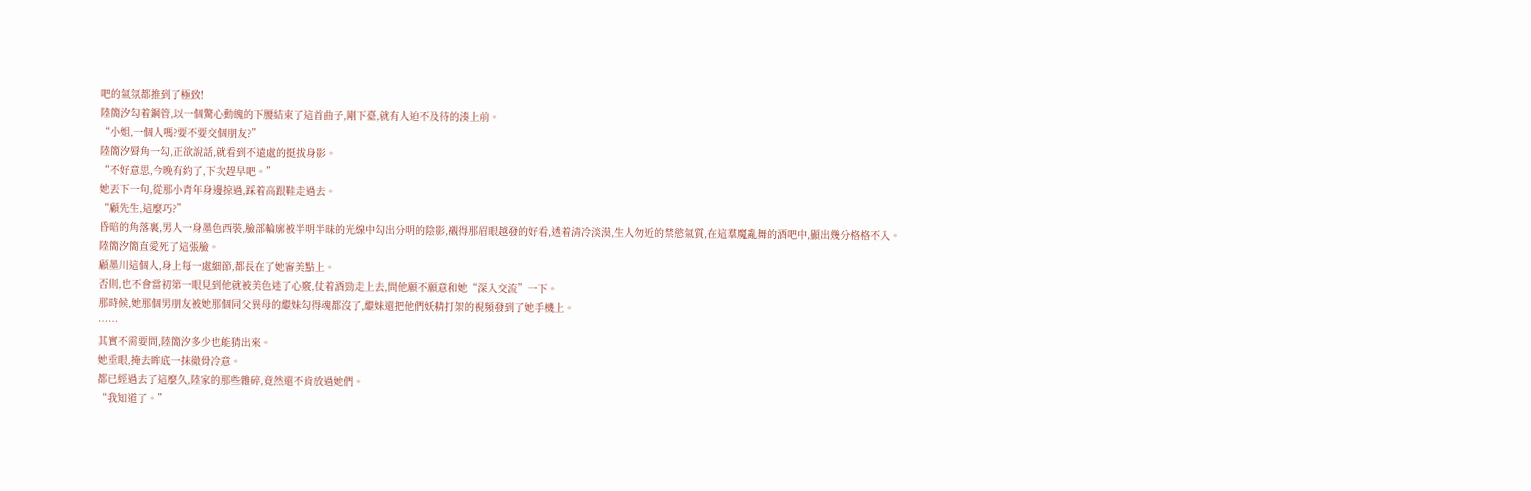吧的氣氛都推到了極致!
陸簡汐勾着鋼管,以一個驚心動魄的下腰結束了這首曲子,剛下臺,就有人迫不及待的湊上前。
“小姐,一個人嗎?要不要交個朋友?”
陸簡汐脣角一勾,正欲說話,就看到不遠處的挺拔身影。
“不好意思,今晚有約了,下次趕早吧。”
她丟下一句,從那小青年身邊掠過,踩着高跟鞋走過去。
“顧先生,這麼巧?”
昏暗的角落裏,男人一身墨色西裝,臉部輪廓被半明半昧的光線中勾出分明的陰影,襯得那眉眼越發的好看,透着清冷淡漠,生人勿近的禁慾氣質,在這羣魔亂舞的酒吧中,顯出幾分格格不入。
陸簡汐簡直愛死了這張臉。
顧墨川這個人,身上每一處細節,都長在了她審美點上。
否則,也不會當初第一眼見到他就被美色迷了心竅,仗着酒勁走上去,問他願不願意和她“深入交流”一下。
那時候,她那個男朋友被她那個同父異母的繼妹勾得魂都沒了,繼妹還把他們妖精打架的視頻發到了她手機上。
……
其實不需要問,陸簡汐多少也能猜出來。
她垂眼,掩去眸底一抹徹骨冷意。
都已經過去了這麼久,陸家的那些雜碎,竟然還不肯放過她們。
“我知道了。”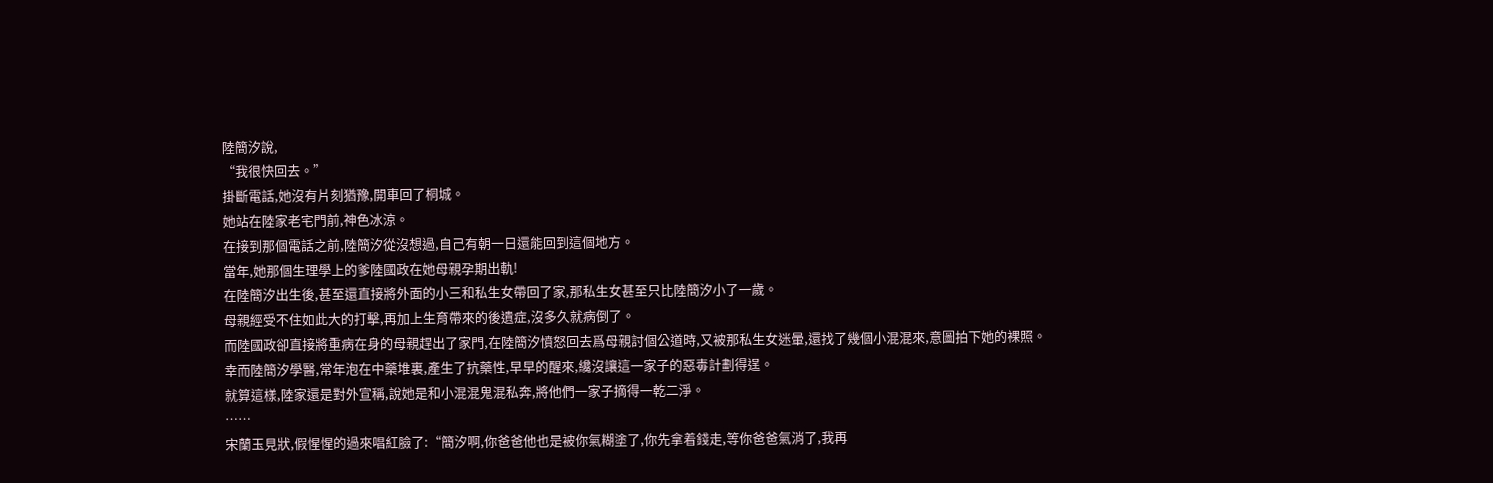陸簡汐說,
“我很快回去。”
掛斷電話,她沒有片刻猶豫,開車回了桐城。
她站在陸家老宅門前,神色冰涼。
在接到那個電話之前,陸簡汐從沒想過,自己有朝一日還能回到這個地方。
當年,她那個生理學上的爹陸國政在她母親孕期出軌!
在陸簡汐出生後,甚至還直接將外面的小三和私生女帶回了家,那私生女甚至只比陸簡汐小了一歲。
母親經受不住如此大的打擊,再加上生育帶來的後遺症,沒多久就病倒了。
而陸國政卻直接將重病在身的母親趕出了家門,在陸簡汐憤怒回去爲母親討個公道時,又被那私生女迷暈,還找了幾個小混混來,意圖拍下她的裸照。
幸而陸簡汐學醫,常年泡在中藥堆裏,產生了抗藥性,早早的醒來,纔沒讓這一家子的惡毒計劃得逞。
就算這樣,陸家還是對外宣稱,說她是和小混混鬼混私奔,將他們一家子摘得一乾二淨。
……
宋蘭玉見狀,假惺惺的過來唱紅臉了:“簡汐啊,你爸爸他也是被你氣糊塗了,你先拿着錢走,等你爸爸氣消了,我再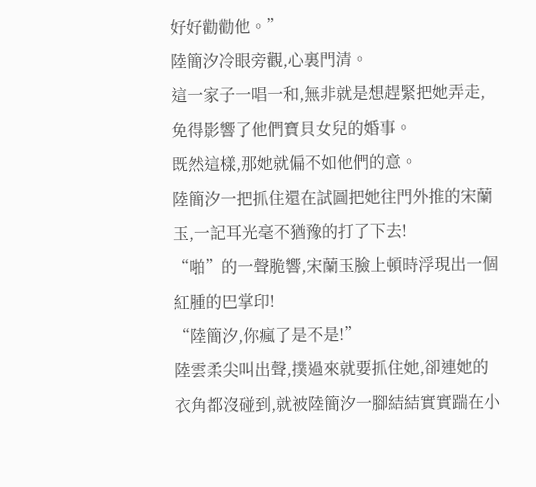好好勸勸他。”
陸簡汐冷眼旁觀,心裏門清。
這一家子一唱一和,無非就是想趕緊把她弄走,免得影響了他們寶貝女兒的婚事。
既然這樣,那她就偏不如他們的意。
陸簡汐一把抓住還在試圖把她往門外推的宋蘭玉,一記耳光毫不猶豫的打了下去!
“啪”的一聲脆響,宋蘭玉臉上頓時浮現出一個紅腫的巴掌印!
“陸簡汐,你瘋了是不是!”
陸雲柔尖叫出聲,撲過來就要抓住她,卻連她的衣角都沒碰到,就被陸簡汐一腳結結實實踹在小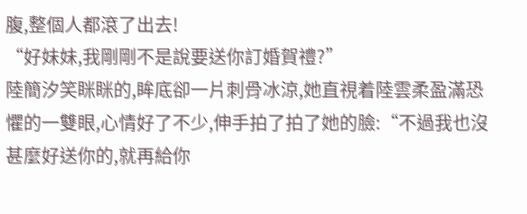腹,整個人都滾了出去!
“好妹妹,我剛剛不是說要送你訂婚賀禮?”
陸簡汐笑眯眯的,眸底卻一片刺骨冰涼,她直視着陸雲柔盈滿恐懼的一雙眼,心情好了不少,伸手拍了拍了她的臉:“不過我也沒甚麼好送你的,就再給你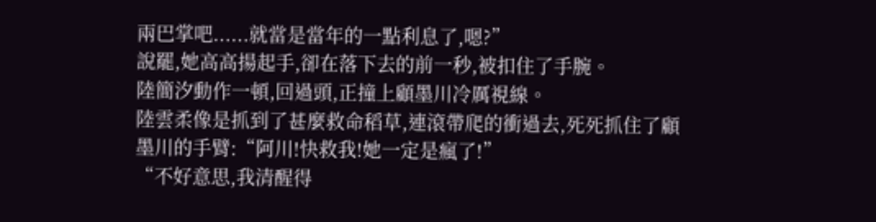兩巴掌吧......就當是當年的一點利息了,嗯?”
說罷,她高高揚起手,卻在落下去的前一秒,被扣住了手腕。
陸簡汐動作一頓,回過頭,正撞上顧墨川冷厲視線。
陸雲柔像是抓到了甚麼救命稻草,連滾帶爬的衝過去,死死抓住了顧墨川的手臂:“阿川!快救我!她一定是瘋了!”
“不好意思,我清醒得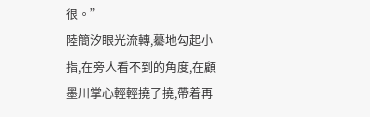很。”
陸簡汐眼光流轉,驀地勾起小指,在旁人看不到的角度,在顧墨川掌心輕輕撓了撓,帶着再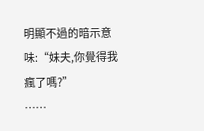明顯不過的暗示意味:“妹夫,你覺得我瘋了嗎?”
……